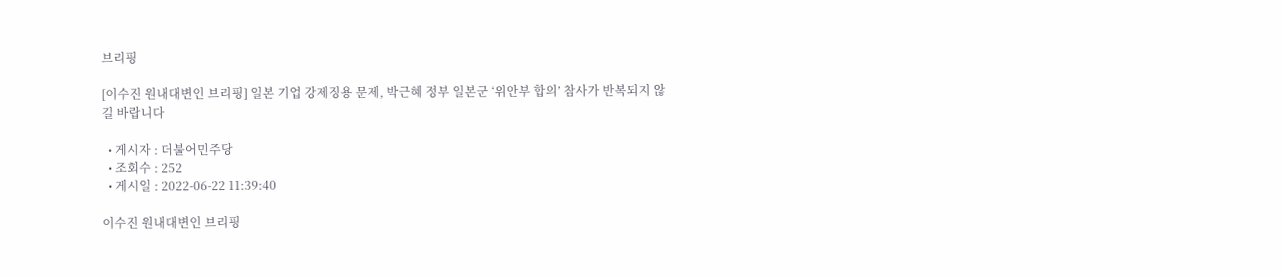브리핑

[이수진 원내대변인 브리핑] 일본 기업 강제징용 문제, 박근혜 정부 일본군 ‘위안부 합의’ 참사가 반복되지 않길 바랍니다

  • 게시자 : 더불어민주당
  • 조회수 : 252
  • 게시일 : 2022-06-22 11:39:40

이수진 원내대변인 브리핑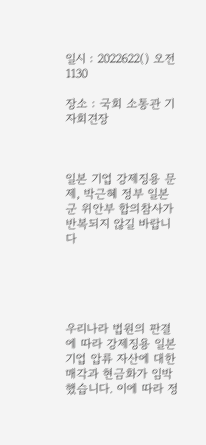일시 : 2022622() 오전 1130

장소 : 국회 소통관 기자회견장



일본 기업 강제징용 문제, 박근혜 정부 일본군 위안부 합의참사가 반복되지 않길 바랍니다





우리나라 법원의 판결에 따라 강제징용 일본 기업 압류 자산에 대한 매각과 현금화가 임박했습니다. 이에 따라 정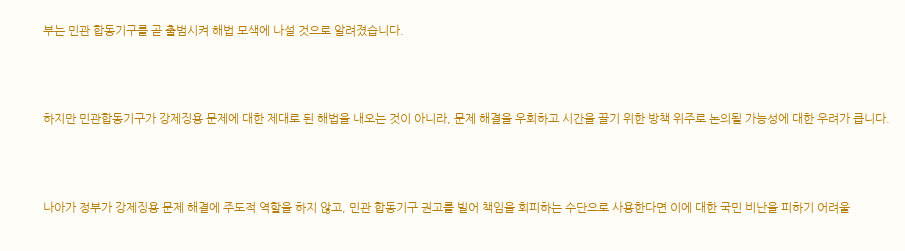부는 민관 합동기구를 곧 출범시켜 해법 모색에 나설 것으로 알려졌습니다.



하지만 민관합동기구가 강제징용 문제에 대한 제대로 된 해법을 내오는 것이 아니라, 문제 해결을 우회하고 시간을 끌기 위한 방책 위주로 논의될 가능성에 대한 우려가 큽니다.



나아가 정부가 강제징용 문제 해결에 주도적 역할을 하지 않고, 민관 합동기구 권고를 빌어 책임을 회피하는 수단으로 사용한다면 이에 대한 국민 비난을 피하기 어려울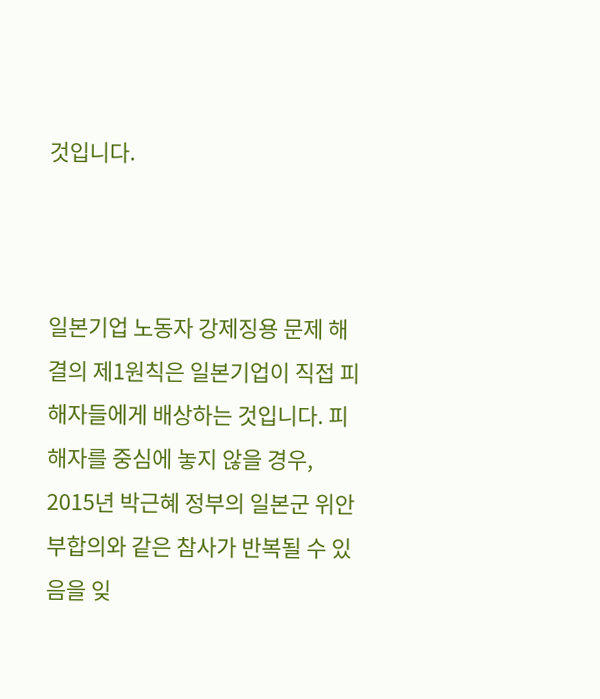것입니다.



일본기업 노동자 강제징용 문제 해결의 제1원칙은 일본기업이 직접 피해자들에게 배상하는 것입니다. 피해자를 중심에 놓지 않을 경우, 2015년 박근혜 정부의 일본군 위안부합의와 같은 참사가 반복될 수 있음을 잊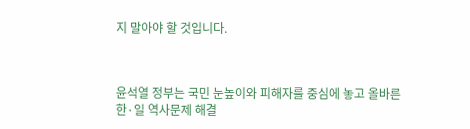지 말아야 할 것입니다.



윤석열 정부는 국민 눈높이와 피해자를 중심에 놓고 올바른 한·일 역사문제 해결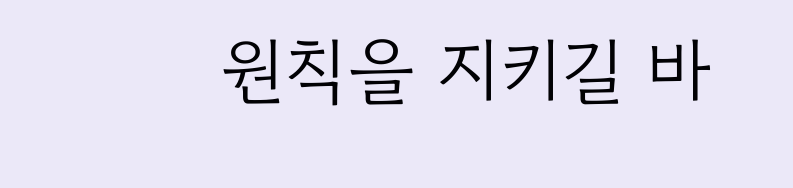원칙을 지키길 바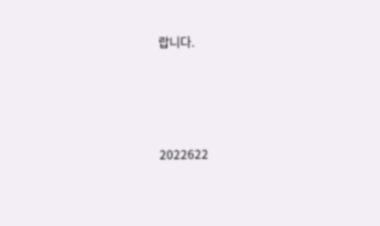랍니다.





2022622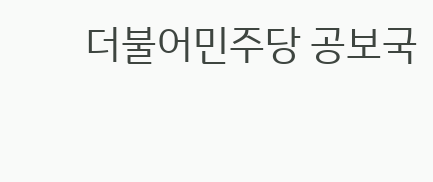더불어민주당 공보국